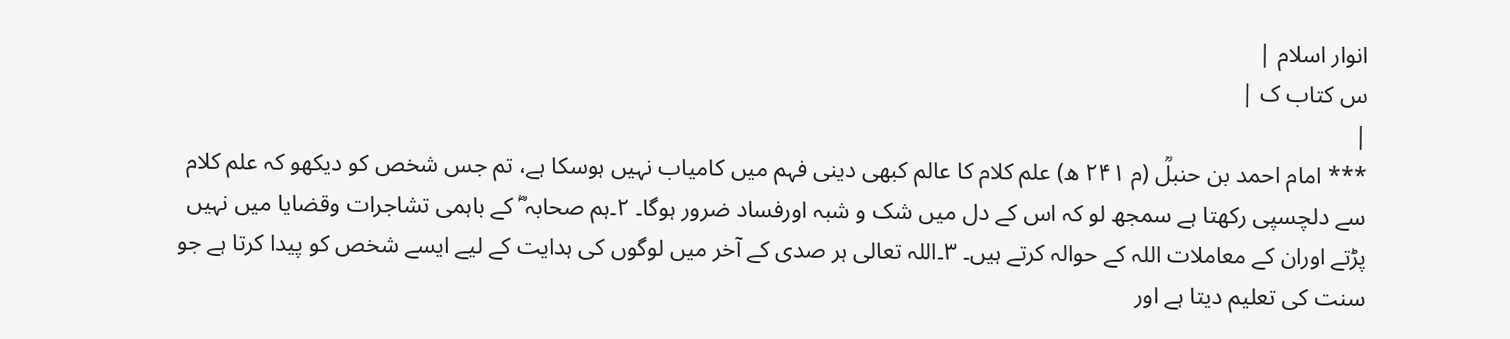انوار اسلام |
س کتاب ک |
|
*** امام احمد بن حنبلؒ (م ۲۴۱ ھ) علم کلام کا عالم کبھی دینی فہم میں کامیاب نہیں ہوسکا ہے، تم جس شخص کو دیکھو کہ علم کلام سے دلچسپی رکھتا ہے سمجھ لو کہ اس کے دل میں شک و شبہ اورفساد ضرور ہوگا۔ ۲۔ہم صحابہ ؓ کے باہمی تشاجرات وقضایا میں نہیں پڑتے اوران کے معاملات اللہ کے حوالہ کرتے ہیں۔ ۳۔اللہ تعالی ہر صدی کے آخر میں لوگوں کی ہدایت کے لیے ایسے شخص کو پیدا کرتا ہے جو سنت کی تعلیم دیتا ہے اور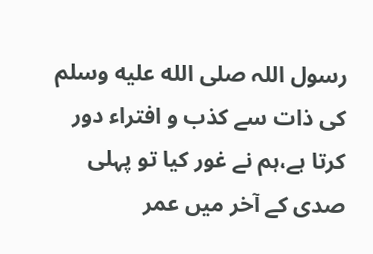رسول اللہ صلى الله عليه وسلم کی ذات سے کذب و افتراء دور کرتا ہے،ہم نے غور کیا تو پہلی صدی کے آخر میں عمر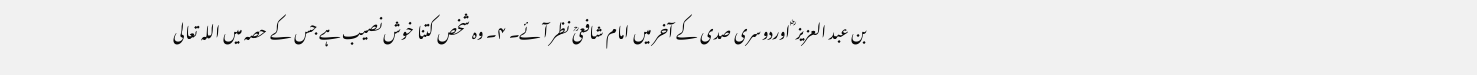بن عبد العزیز ؓ اوردوسری صدی کے آخر میں امام شافعیؒ نظر آئے۔ ۴۔ وہ شخص کتنا خوش نصیب ہے جس کے حصہ میں اللہ تعالی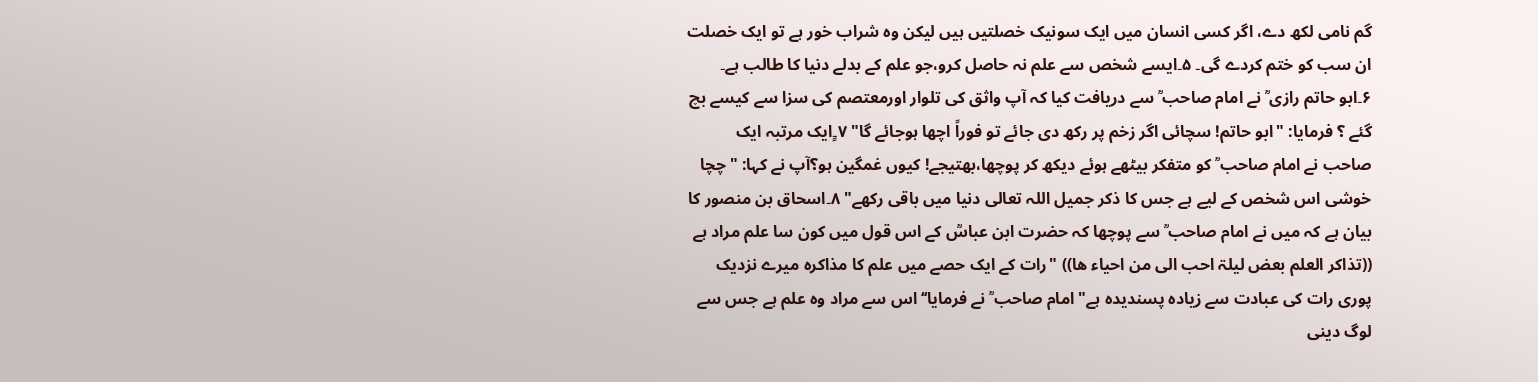گم نامی لکھ دے، اگر کسی انسان میں ایک سونیک خصلتیں ہیں لیکن وہ شراب خور ہے تو ایک خصلت ان سب کو ختم کردے گی۔ ۵۔ایسے شخص سے علم نہ حاصل کرو،جو علم کے بدلے دنیا کا طالب ہے۔ ۶۔ابو حاتم رازی ؒ نے امام صاحب ؒ سے دریافت کیا کہ آپ واثق کی تلوار اورمعتصم کی سزا سے کیسے بچ گئے ؟ فرمایا: "ابو حاتم! سچائی اگر زخم پر رکھ دی جائے تو فوراً اچھا ہوجائے گا" ۷۔ٍایک مرتبہ ایک صاحب نے امام صاحب ؒ کو متفکر بیٹھے ہوئے دیکھ کر پوچھا،بھتیجے! کیوں غمگین ہو؟آپ نے کہا: "چچا خوشی اس شخص کے لیے ہے جس کا ذکر جمیل اللہ تعالی دنیا میں باقی رکھے" ۸۔اسحاق بن منصور کا بیان ہے کہ میں نے امام صاحب ؒ سے پوچھا کہ حضرت ابن عباسؒ کے اس قول میں کون سا علم مراد ہے ((تذاکر العلم بعض لیلۃ احب الی من احیاء ھا)) "رات کے ایک حصے میں علم کا مذاکرہ میرے نزدیک پوری رات کی عبادت سے زیادہ پسندیدہ ہے" امام صاحب ؒ نے فرمایا‘‘اس سے مراد وہ علم ہے جس سے لوگ دینی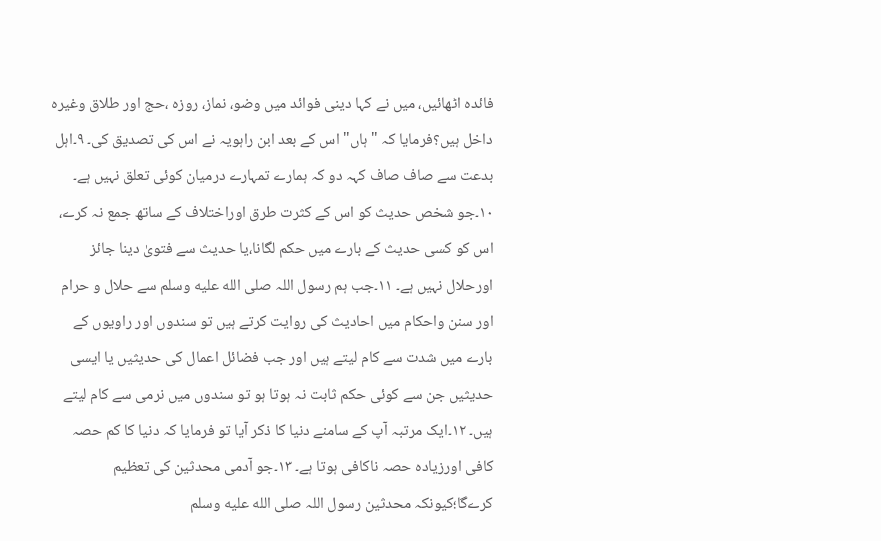فائدہ اٹھائیں، میں نے کہا دینی فوائد میں وضو، نماز، روزہ ،حج اور طلاق وغیرہ داخل ہیں؟فرمایا کہ "ہاں" اس کے بعد ابن راہویہ نے اس کی تصدیق کی۔ ۹۔اہل بدعت سے صاف صاف کہہ دو کہ ہمارے تمہارے درمیان کوئی تعلق نہیں ہے۔ ۱۰۔جو شخص حدیث کو اس کے کثرت طرق اوراختلاف کے ساتھ جمع نہ کرے، اس کو کسی حدیث کے بارے میں حکم لگانا،یا حدیث سے فتویٰ دینا جائز اورحلال نہیں ہے۔ ۱۱۔جب ہم رسول اللہ صلى الله عليه وسلم سے حلال و حرام اور سنن واحکام میں احادیث کی روایت کرتے ہیں تو سندوں اور راویوں کے بارے میں شدت سے کام لیتے ہیں اور جب فضائل اعمال کی حدیثیں یا ایسی حدیثیں جن سے کوئی حکم ثابت نہ ہوتا ہو تو سندوں میں نرمی سے کام لیتے ہیں۔ ۱۲۔ایک مرتبہ آپ کے سامنے دنیا کا ذکر آیا تو فرمایا کہ دنیا کا کم حصہ کافی اورزیادہ حصہ ناکافی ہوتا ہے۔ ۱۳۔جو آدمی محدثین کی تعظیم کرےگا؛کیونکہ محدثین رسول اللہ صلى الله عليه وسلم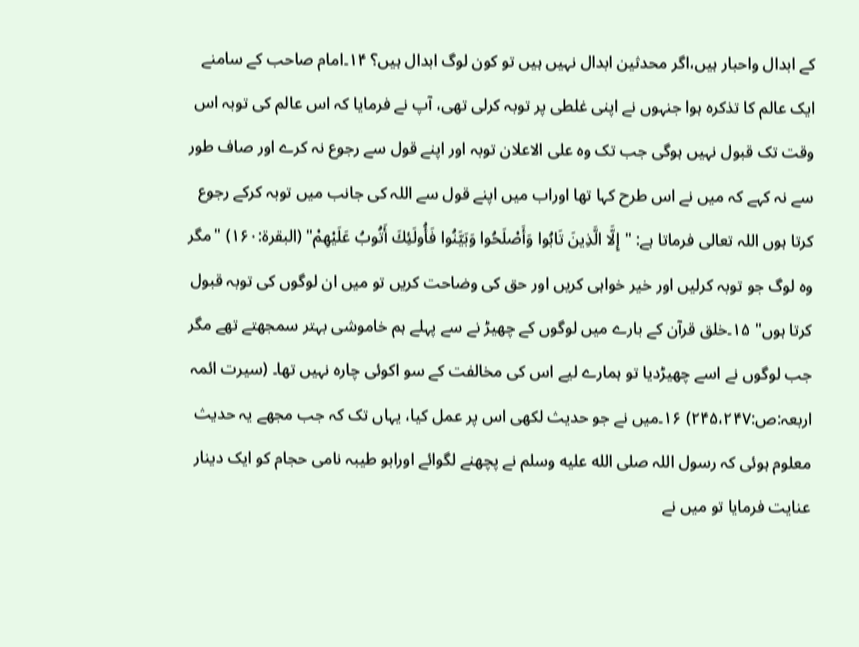کے ابدال واحبار ہیں،اگر محدثین ابدال نہیں ہیں تو کون لوگ ابدال ہیں؟ ۱۴۔امام صاحب کے سامنے ایک عالم کا تذکرہ ہوا جنہوں نے اپنی غلطی پر توبہ کرلی تھی، آپ نے فرمایا کہ اس عالم کی توبہ اس وقت تک قبول نہیں ہوگی جب تک وہ علی الاعلان توبہ اور اپنے قول سے رجوع نہ کرے اور صاف طور سے نہ کہے کہ میں نے اس طرح کہا تھا اوراب میں اپنے قول سے اللہ کی جانب میں توبہ کرکے رجوع کرتا ہوں اللہ تعالی فرماتا ہے: "إِلَّا الَّذِينَ تَابُوا وَأَصْلَحُوا وَبَيَّنُوا فَأُولَئِكَ أَتُوبُ عَلَيْهِمْ" (البقرۃ:۱۶۰) "مگر وہ لوگ جو توبہ کرلیں اور خیر خواہی کریں اور حق کی وضاحت کریں تو میں ان لوگوں کی توبہ قبول کرتا ہوں" ۱۵۔خلق قرآن کے بارے میں لوگوں کے چھیڑ نے سے پہلے ہم خاموشی بہتر سمجھتے تھے مگر جب لوگوں نے اسے چھیڑدیا تو ہمارے لیے اس کی مخالفت کے سو اکوئی چارہ نہیں تھا۔ (سیرت ائمہ اربعہ:ص:۲۴۵،۲۴۷) ۱۶۔میں نے جو حدیث لکھی اس پر عمل کیا، یہاں تک کہ جب مجھے یہ حدیث معلوم ہوئی کہ رسول اللہ صلى الله عليه وسلم نے پچھنے لگوائے اورابو طیبہ نامی حجام کو ایک دینار عنایت فرمایا تو میں نے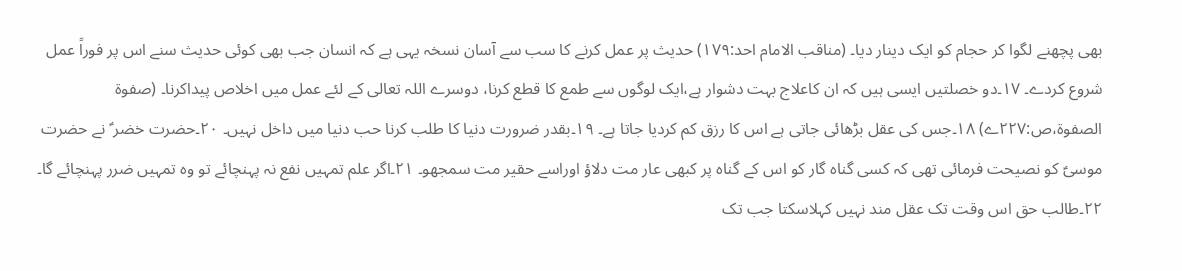بھی پچھنے لگوا کر حجام کو ایک دینار دیا۔ (مناقب الامام احد:۱۷۹) حدیث پر عمل کرنے کا سب سے آسان نسخہ یہی ہے کہ انسان جب بھی کوئی حدیث سنے اس پر فوراً عمل شروع کردے۔ ۱۷۔دو خصلتیں ایسی ہیں کہ ان کاعلاج بہت دشوار ہے،ایک لوگوں سے طمع کا قطع کرنا، دوسرے اللہ تعالی کے لئے عمل میں اخلاص پیداکرنا۔ (صفوۃ الصفوۃ،ص:۲۲۷ے) ۱۸۔جس کی عقل بڑھائی جاتی ہے اس کا رزق کم کردیا جاتا ہے۔ ۱۹۔بقدر ضرورت دنیا کا طلب کرنا حب دنیا میں داخل نہیں۔ ۲۰۔حضرت خضر ؑ نے حضرت موسیؑ کو نصیحت فرمائی تھی کہ کسی گناہ گار کو اس کے گناہ پر کبھی عار مت دلاؤ اوراسے حقیر مت سمجھو۔ ۲۱۔اگر علم تمہیں نفع نہ پہنچائے تو وہ تمہیں ضرر پہنچائے گا۔ ۲۲۔طالب حق اس وقت تک عقل مند نہیں کہلاسکتا جب تک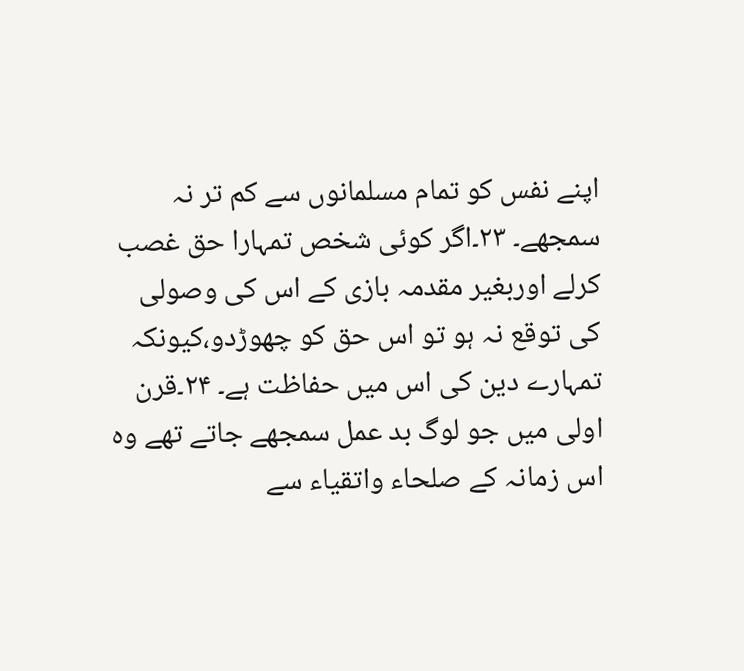اپنے نفس کو تمام مسلمانوں سے کم تر نہ سمجھے۔ ۲۳۔اگر کوئی شخص تمہارا حق غصب کرلے اوربغیر مقدمہ بازی کے اس کی وصولی کی توقع نہ ہو تو اس حق کو چھوڑدو،کیونکہ تمہارے دین کی اس میں حفاظت ہے۔ ۲۴۔قرن اولی میں جو لوگ بد عمل سمجھے جاتے تھے وہ اس زمانہ کے صلحاء واتقیاء سے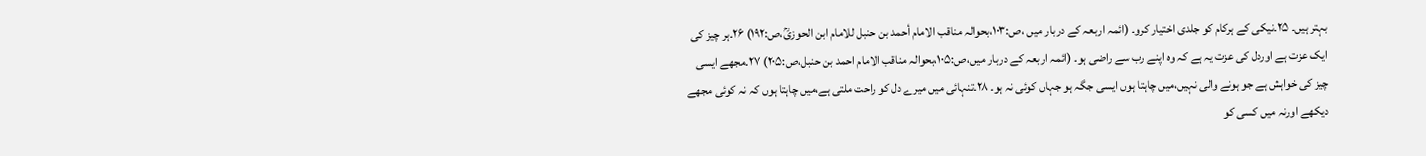بہتر ہیں۔ ۲۵۔نیکی کے ہرکام کو جلدی اختیار کرو۔ (ائمہ اربعہ کے دربار میں ،ص:۱۰۳،بحوالہ مناقب الامام أحمد بن حنبل للامام ابن الحوزیؒ،ص:۱۹۲) ۲۶۔ہر چیز کی ایک عزت ہے اوردل کی عزت یہ ہے کہ وہ اپنے رب سے راضی ہو۔ (ائمہ اربعہ کے دربار میں،ص:۱۰۵،بحوالہ مناقب الامام احمد بن حنبل،ص:۲۰۵) ۲۷۔مجھے ایسی چیز کی خواہش ہے جو ہونے والی نہیں،میں چاہتا ہوں ایسی جگہ ہو جہاں کوئی نہ ہو۔ ۲۸۔تنہائی میں میرے دل کو راحت ملتی ہے،میں چاہتا ہوں کہ نہ کوئی مجھے دیکھے اورنہ میں کسی کو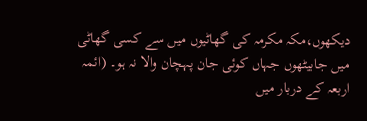دیکھوں،مکہ مکرمہ کی گھاٹیوں میں سے کسی گھاٹی میں جابیٹھوں جہاں کوئی جان پہچان والا نہ ہو۔ (ائمہ اربعہ کے دربار میں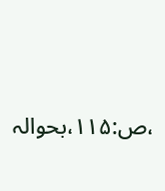،ص:۱۱۵،بحوالہ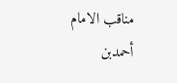مناقب الامام أحمدبن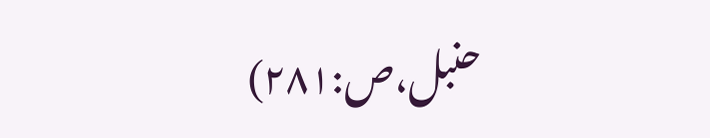حنبل،ص:۲۸۱)